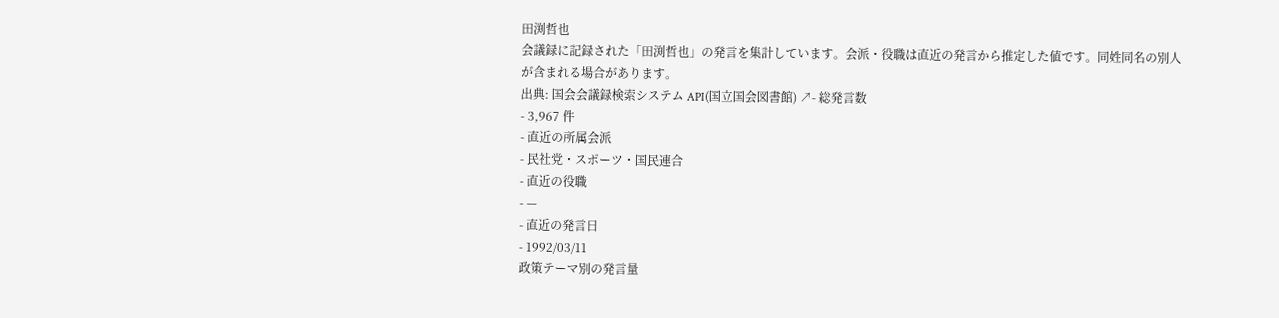田渕哲也
会議録に記録された「田渕哲也」の発言を集計しています。会派・役職は直近の発言から推定した値です。同姓同名の別人が含まれる場合があります。
出典: 国会会議録検索システム API(国立国会図書館) ↗- 総発言数
- 3,967 件
- 直近の所属会派
- 民社党・スポーツ・国民連合
- 直近の役職
- —
- 直近の発言日
- 1992/03/11
政策テーマ別の発言量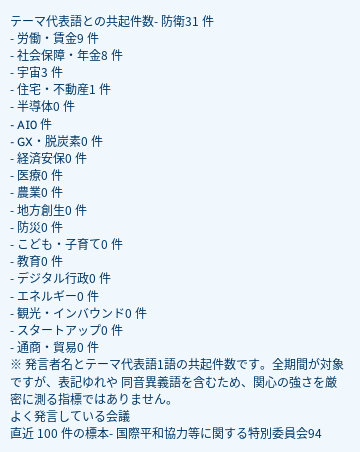テーマ代表語との共起件数- 防衛31 件
- 労働・賃金9 件
- 社会保障・年金8 件
- 宇宙3 件
- 住宅・不動産1 件
- 半導体0 件
- AI0 件
- GX・脱炭素0 件
- 経済安保0 件
- 医療0 件
- 農業0 件
- 地方創生0 件
- 防災0 件
- こども・子育て0 件
- 教育0 件
- デジタル行政0 件
- エネルギー0 件
- 観光・インバウンド0 件
- スタートアップ0 件
- 通商・貿易0 件
※ 発言者名とテーマ代表語1語の共起件数です。全期間が対象ですが、表記ゆれや 同音異義語を含むため、関心の強さを厳密に測る指標ではありません。
よく発言している会議
直近 100 件の標本- 国際平和協力等に関する特別委員会94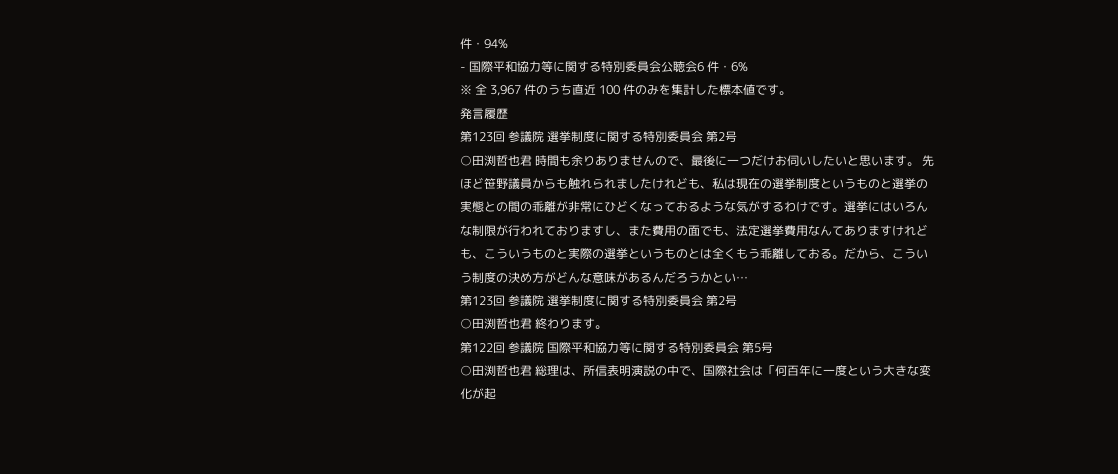件・94%
- 国際平和協力等に関する特別委員会公聴会6 件・6%
※ 全 3,967 件のうち直近 100 件のみを集計した標本値です。
発言履歴
第123回 参議院 選挙制度に関する特別委員会 第2号
○田渕哲也君 時間も余りありませんので、最後に一つだけお伺いしたいと思います。 先ほど笹野議員からも触れられましたけれども、私は現在の選挙制度というものと選挙の実態との間の乖離が非常にひどくなっておるような気がするわけです。選挙にはいろんな制限が行われておりますし、また費用の面でも、法定選挙費用なんてありますけれども、こういうものと実際の選挙というものとは全くもう乖離しておる。だから、こういう制度の決め方がどんな意味があるんだろうかとい…
第123回 参議院 選挙制度に関する特別委員会 第2号
○田渕哲也君 終わります。
第122回 参議院 国際平和協力等に関する特別委員会 第5号
○田渕哲也君 総理は、所信表明演説の中で、国際社会は「何百年に一度という大きな変化が起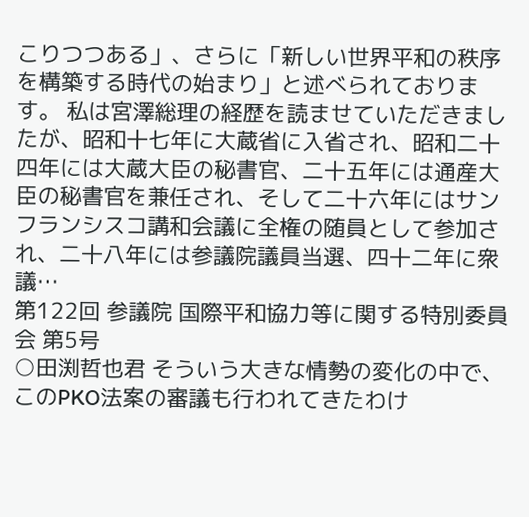こりつつある」、さらに「新しい世界平和の秩序を構築する時代の始まり」と述べられております。 私は宮澤総理の経歴を読ませていただきましたが、昭和十七年に大蔵省に入省され、昭和二十四年には大蔵大臣の秘書官、二十五年には通産大臣の秘書官を兼任され、そして二十六年にはサンフランシスコ講和会議に全権の随員として参加され、二十八年には参議院議員当選、四十二年に衆議…
第122回 参議院 国際平和協力等に関する特別委員会 第5号
○田渕哲也君 そういう大きな情勢の変化の中で、このPKO法案の審議も行われてきたわけ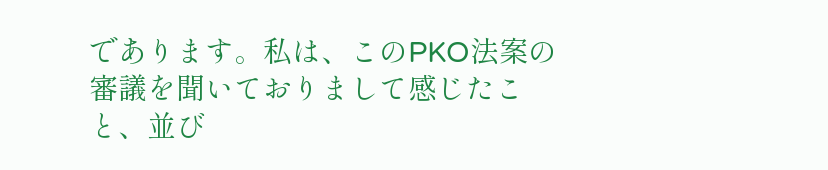であります。私は、このPKO法案の審議を聞いておりまして感じたこと、並び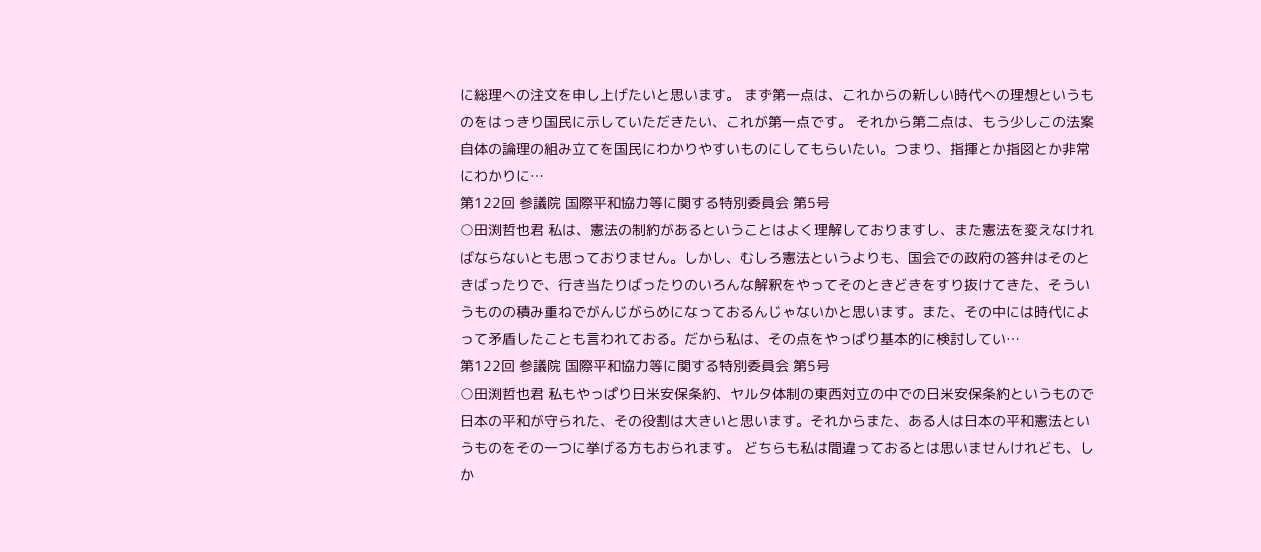に総理への注文を申し上げたいと思います。 まず第一点は、これからの新しい時代への理想というものをはっきり国民に示していただきたい、これが第一点です。 それから第二点は、もう少しこの法案自体の論理の組み立てを国民にわかりやすいものにしてもらいたい。つまり、指揮とか指図とか非常にわかりに…
第122回 参議院 国際平和協力等に関する特別委員会 第5号
○田渕哲也君 私は、憲法の制約があるということはよく理解しておりますし、また憲法を変えなければならないとも思っておりません。しかし、むしろ憲法というよりも、国会での政府の答弁はそのときばったりで、行き当たりばったりのいろんな解釈をやってそのときどきをすり抜けてきた、そういうものの積み重ねでがんじがらめになっておるんじゃないかと思います。また、その中には時代によって矛盾したことも言われておる。だから私は、その点をやっぱり基本的に検討してい…
第122回 参議院 国際平和協力等に関する特別委員会 第5号
○田渕哲也君 私もやっぱり日米安保条約、ヤルタ体制の東西対立の中での日米安保条約というもので日本の平和が守られた、その役割は大きいと思います。それからまた、ある人は日本の平和憲法というものをその一つに挙げる方もおられます。 どちらも私は間違っておるとは思いませんけれども、しか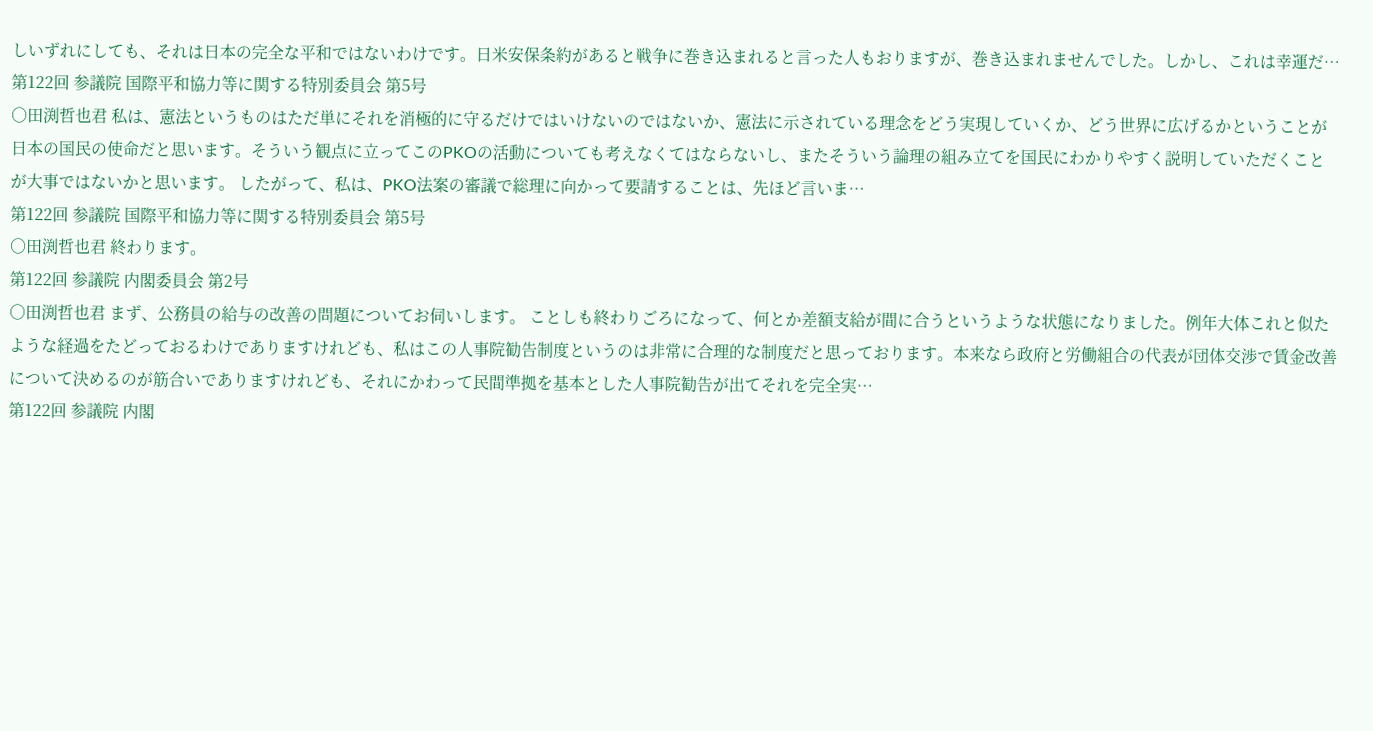しいずれにしても、それは日本の完全な平和ではないわけです。日米安保条約があると戦争に巻き込まれると言った人もおりますが、巻き込まれませんでした。しかし、これは幸運だ…
第122回 参議院 国際平和協力等に関する特別委員会 第5号
○田渕哲也君 私は、憲法というものはただ単にそれを消極的に守るだけではいけないのではないか、憲法に示されている理念をどう実現していくか、どう世界に広げるかということが日本の国民の使命だと思います。そういう観点に立ってこのPKOの活動についても考えなくてはならないし、またそういう論理の組み立てを国民にわかりやすく説明していただくことが大事ではないかと思います。 したがって、私は、PKO法案の審議で総理に向かって要請することは、先ほど言いま…
第122回 参議院 国際平和協力等に関する特別委員会 第5号
○田渕哲也君 終わります。
第122回 参議院 内閣委員会 第2号
○田渕哲也君 まず、公務員の給与の改善の問題についてお伺いします。 ことしも終わりごろになって、何とか差額支給が間に合うというような状態になりました。例年大体これと似たような経過をたどっておるわけでありますけれども、私はこの人事院勧告制度というのは非常に合理的な制度だと思っております。本来なら政府と労働組合の代表が団体交渉で賃金改善について決めるのが筋合いでありますけれども、それにかわって民間準拠を基本とした人事院勧告が出てそれを完全実…
第122回 参議院 内閣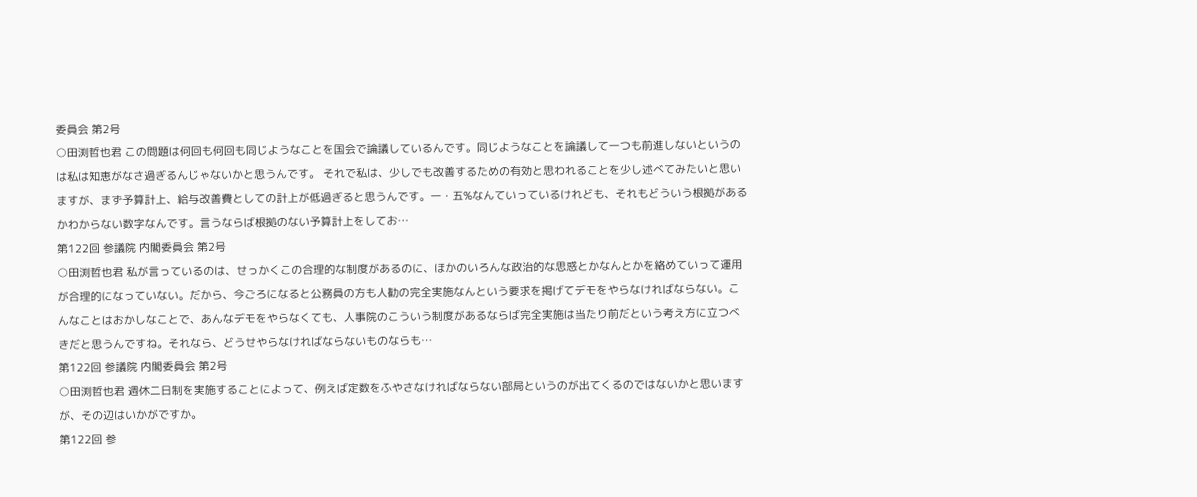委員会 第2号
○田渕哲也君 この問題は何回も何回も同じようなことを国会で論議しているんです。同じようなことを論議して一つも前進しないというのは私は知恵がなさ過ぎるんじゃないかと思うんです。 それで私は、少しでも改善するための有効と思われることを少し述べてみたいと思いますが、まず予算計上、給与改善費としての計上が低過ぎると思うんです。一・五%なんていっているけれども、それもどういう根拠があるかわからない数字なんです。言うならば根拠のない予算計上をしてお…
第122回 参議院 内閣委員会 第2号
○田渕哲也君 私が言っているのは、せっかくこの合理的な制度があるのに、ほかのいろんな政治的な思惑とかなんとかを絡めていって運用が合理的になっていない。だから、今ごろになると公務員の方も人勧の完全実施なんという要求を掲げてデモをやらなければならない。こんなことはおかしなことで、あんなデモをやらなくても、人事院のこういう制度があるならば完全実施は当たり前だという考え方に立つべきだと思うんですね。それなら、どうせやらなければならないものならも…
第122回 参議院 内閣委員会 第2号
○田渕哲也君 週休二日制を実施することによって、例えば定数をふやさなければならない部局というのが出てくるのではないかと思いますが、その辺はいかがですか。
第122回 参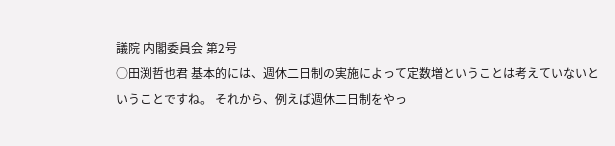議院 内閣委員会 第2号
○田渕哲也君 基本的には、週休二日制の実施によって定数増ということは考えていないということですね。 それから、例えば週休二日制をやっ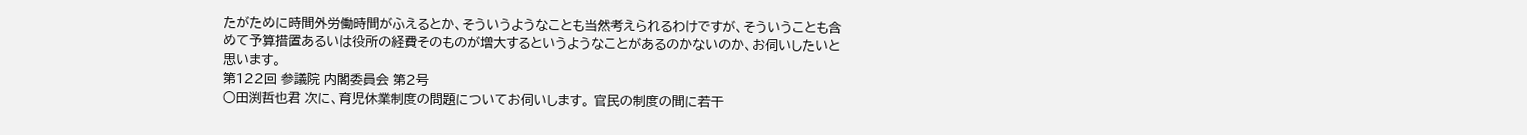たがために時間外労働時間がふえるとか、そういうようなことも当然考えられるわけですが、そういうことも含めて予算措置あるいは役所の経費そのものが増大するというようなことがあるのかないのか、お伺いしたいと思います。
第122回 参議院 内閣委員会 第2号
○田渕哲也君 次に、育児休業制度の問題についてお伺いします。 官民の制度の間に若干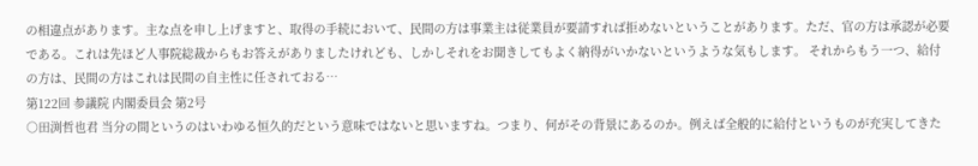の相違点があります。主な点を申し上げますと、取得の手続において、民間の方は事業主は従業員が要請すれば拒めないということがあります。ただ、官の方は承認が必要である。これは先ほど人事院総裁からもお答えがありましたけれども、しかしそれをお聞きしてもよく納得がいかないというような気もします。 それからもう一つ、給付の方は、民間の方はこれは民間の自主性に任されておる…
第122回 参議院 内閣委員会 第2号
○田渕哲也君 当分の間というのはいわゆる恒久的だという意味ではないと思いますね。つまり、何がその背景にあるのか。例えば全般的に給付というものが充実してきた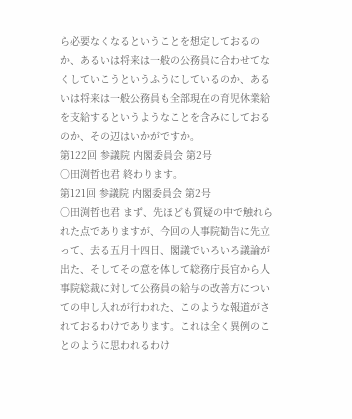ら必要なくなるということを想定しておるのか、あるいは将来は一般の公務員に合わせてなくしていこうというふうにしているのか、あるいは将来は一般公務員も全部現在の育児休業給を支給するというようなことを含みにしておるのか、その辺はいかがですか。
第122回 参議院 内閣委員会 第2号
○田渕哲也君 終わります。
第121回 参議院 内閣委員会 第2号
○田渕哲也君 まず、先ほども質疑の中で触れられた点でありますが、今回の人事院勧告に先立って、去る五月十四日、閣議でいろいろ議論が出た、そしてその意を体して総務庁長官から人事院総裁に対して公務員の給与の改善方についての申し入れが行われた、このような報道がされておるわけであります。これは全く異例のことのように思われるわけ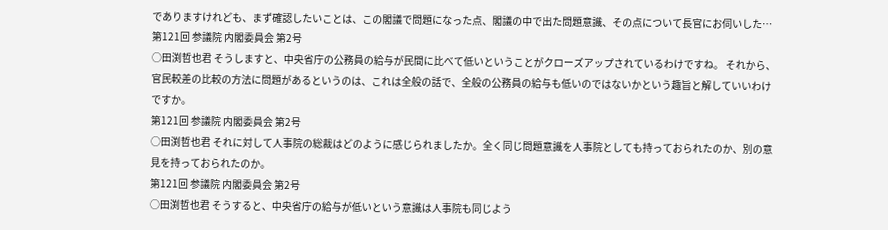でありますけれども、まず確認したいことは、この閣議で問題になった点、閣議の中で出た問題意識、その点について長官にお伺いした…
第121回 参議院 内閣委員会 第2号
○田渕哲也君 そうしますと、中央省庁の公務員の給与が民間に比べて低いということがクローズアップされているわけですね。 それから、官民較差の比較の方法に問題があるというのは、これは全般の話で、全般の公務員の給与も低いのではないかという趣旨と解していいわけですか。
第121回 参議院 内閣委員会 第2号
○田渕哲也君 それに対して人事院の総裁はどのように感じられましたか。全く同じ問題意識を人事院としても持っておられたのか、別の意見を持っておられたのか。
第121回 参議院 内閣委員会 第2号
○田渕哲也君 そうすると、中央省庁の給与が低いという意識は人事院も同じよう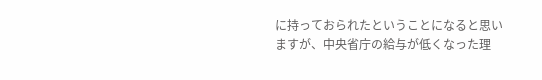に持っておられたということになると思いますが、中央省庁の給与が低くなった理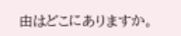由はどこにありますか。